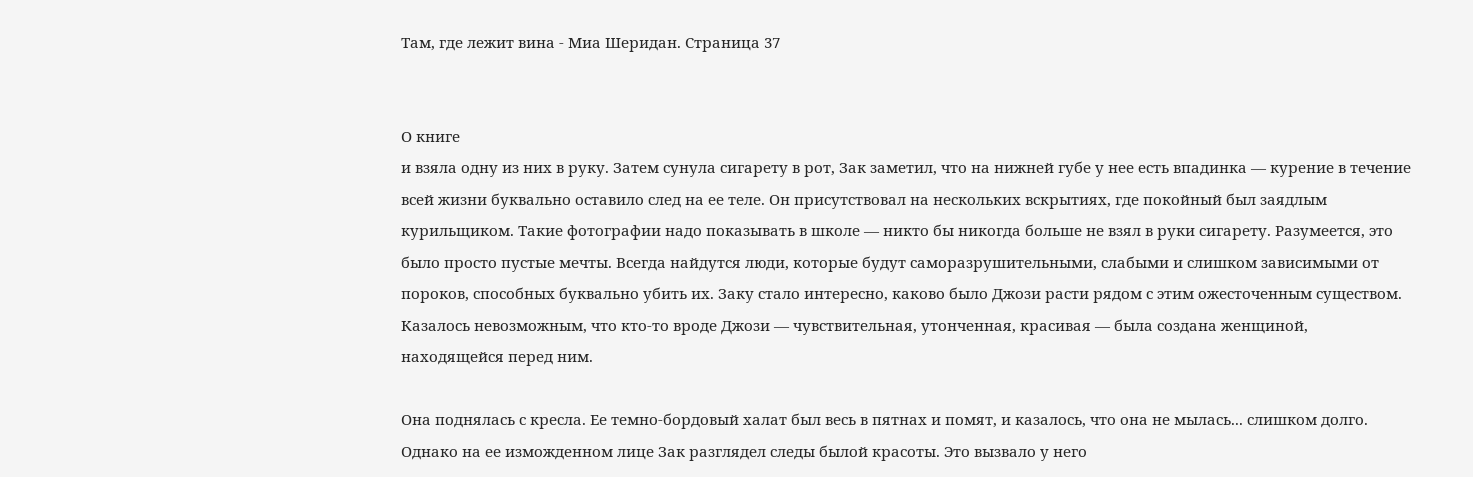Там, где лежит вина - Миа Шеридан. Страница 37


О книге
и взяла одну из них в руку. Затем сунула сигарету в рот, Зак заметил, что на нижней губе у нее есть впадинка — курение в течение всей жизни буквально оставило след на ее теле. Он присутствовал на нескольких вскрытиях, где покойный был заядлым курильщиком. Такие фотографии надо показывать в школе — никто бы никогда больше не взял в руки сигарету. Разумеется, это было просто пустые мечты. Всегда найдутся люди, которые будут саморазрушительными, слабыми и слишком зависимыми от пороков, способных буквально убить их. Заку стало интересно, каково было Джози расти рядом с этим ожесточенным существом. Казалось невозможным, что кто-то вроде Джози — чувствительная, утонченная, красивая — была создана женщиной, находящейся перед ним.

Она поднялась с кресла. Ее темно-бордовый халат был весь в пятнах и помят, и казалось, что она не мылась... слишком долго. Однако на ее изможденном лице Зак разглядел следы былой красоты. Это вызвало у него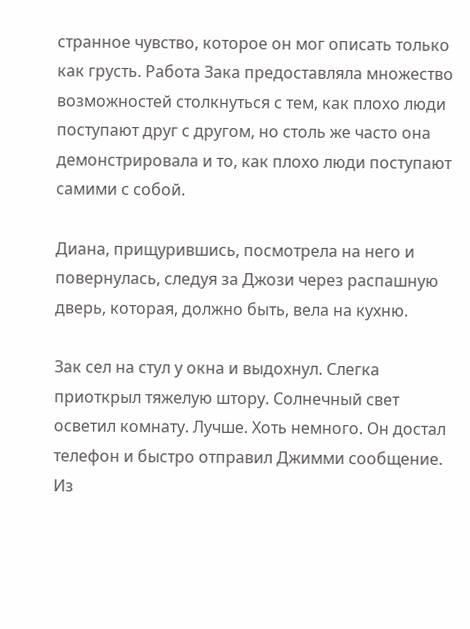странное чувство, которое он мог описать только как грусть. Работа Зака предоставляла множество возможностей столкнуться с тем, как плохо люди поступают друг с другом, но столь же часто она демонстрировала и то, как плохо люди поступают самими с собой.

Диана, прищурившись, посмотрела на него и повернулась, следуя за Джози через распашную дверь, которая, должно быть, вела на кухню.

Зак сел на стул у окна и выдохнул. Слегка приоткрыл тяжелую штору. Солнечный свет осветил комнату. Лучше. Хоть немного. Он достал телефон и быстро отправил Джимми сообщение. Из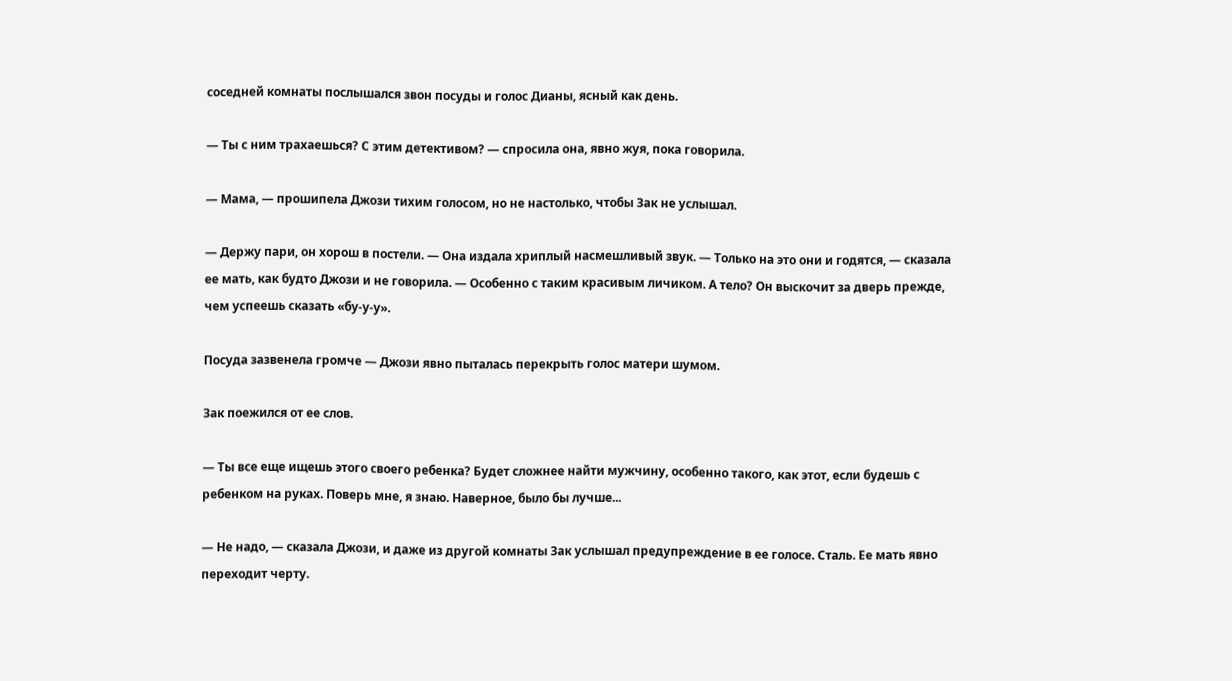соседней комнаты послышался звон посуды и голос Дианы, ясный как день.

— Ты с ним трахаешься? С этим детективом? — спросила она, явно жуя, пока говорила.

— Мама, — прошипела Джози тихим голосом, но не настолько, чтобы Зак не услышал.

— Держу пари, он хорош в постели. — Она издала хриплый насмешливый звук. — Только на это они и годятся, — сказала ее мать, как будто Джози и не говорила. — Особенно с таким красивым личиком. А тело? Он выскочит за дверь прежде, чем успеешь сказать «бу-у-у».

Посуда зазвенела громче — Джози явно пыталась перекрыть голос матери шумом.

Зак поежился от ее слов.

— Ты все еще ищешь этого своего ребенка? Будет сложнее найти мужчину, особенно такого, как этот, если будешь с ребенком на руках. Поверь мне, я знаю. Наверное, было бы лучше...

— Не надо, — сказала Джози, и даже из другой комнаты Зак услышал предупреждение в ее голосе. Сталь. Ее мать явно переходит черту.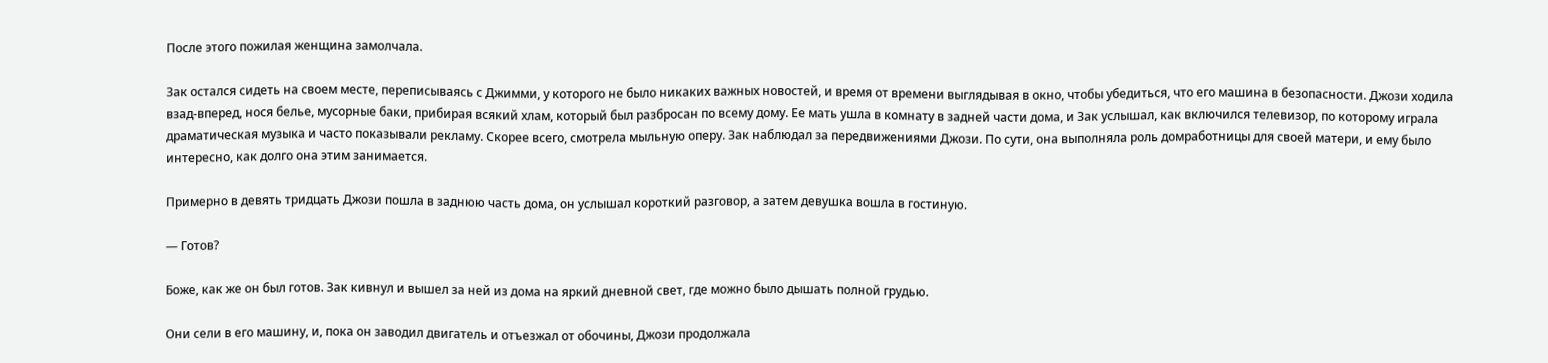После этого пожилая женщина замолчала.

Зак остался сидеть на своем месте, переписываясь с Джимми, у которого не было никаких важных новостей, и время от времени выглядывая в окно, чтобы убедиться, что его машина в безопасности. Джози ходила взад-вперед, нося белье, мусорные баки, прибирая всякий хлам, который был разбросан по всему дому. Ее мать ушла в комнату в задней части дома, и Зак услышал, как включился телевизор, по которому играла драматическая музыка и часто показывали рекламу. Скорее всего, смотрела мыльную оперу. Зак наблюдал за передвижениями Джози. По сути, она выполняла роль домработницы для своей матери, и ему было интересно, как долго она этим занимается.

Примерно в девять тридцать Джози пошла в заднюю часть дома, он услышал короткий разговор, а затем девушка вошла в гостиную.

— Готов?

Боже, как же он был готов. Зак кивнул и вышел за ней из дома на яркий дневной свет, где можно было дышать полной грудью.

Они сели в его машину, и, пока он заводил двигатель и отъезжал от обочины, Джози продолжала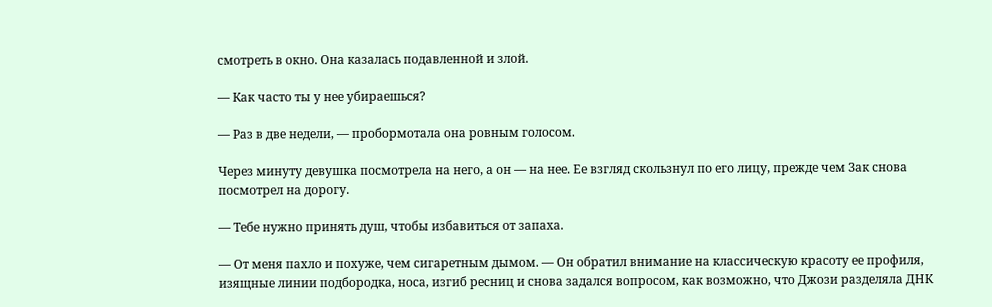смотреть в окно. Она казалась подавленной и злой.

— Как часто ты у нее убираешься?

— Раз в две недели, — пробормотала она ровным голосом.

Через минуту девушка посмотрела на него, а он — на нее. Ее взгляд скользнул по его лицу, прежде чем Зак снова посмотрел на дорогу.

— Тебе нужно принять душ, чтобы избавиться от запаха.

— От меня пахло и похуже, чем сигаретным дымом. — Он обратил внимание на классическую красоту ее профиля, изящные линии подбородка, носа, изгиб ресниц и снова задался вопросом, как возможно, что Джози разделяла ДНК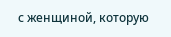с женщиной, которую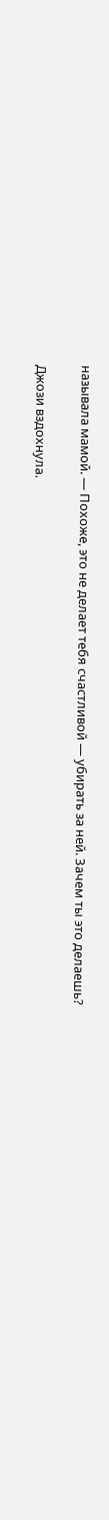называла мамой. — Похоже, это не делает тебя счастливой — убирать за ней. Зачем ты это делаешь?

Джози вздохнула.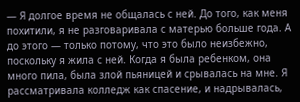— Я долгое время не общалась с ней. До того, как меня похитили, я не разговаривала с матерью больше года. А до этого — только потому, что это было неизбежно, поскольку я жила с ней. Когда я была ребенком, она много пила, была злой пьяницей и срывалась на мне. Я рассматривала колледж как спасение, и надрывалась,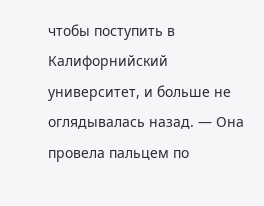чтобы поступить в Калифорнийский университет, и больше не оглядывалась назад. — Она провела пальцем по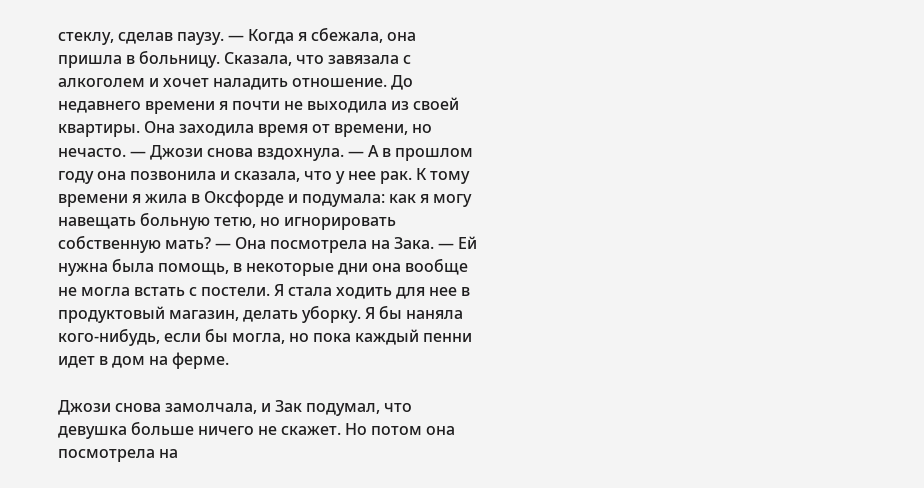стеклу, сделав паузу. — Когда я сбежала, она пришла в больницу. Сказала, что завязала с алкоголем и хочет наладить отношение. До недавнего времени я почти не выходила из своей квартиры. Она заходила время от времени, но нечасто. — Джози снова вздохнула. — А в прошлом году она позвонила и сказала, что у нее рак. К тому времени я жила в Оксфорде и подумала: как я могу навещать больную тетю, но игнорировать собственную мать? — Она посмотрела на Зака. — Ей нужна была помощь, в некоторые дни она вообще не могла встать с постели. Я стала ходить для нее в продуктовый магазин, делать уборку. Я бы наняла кого-нибудь, если бы могла, но пока каждый пенни идет в дом на ферме.

Джози снова замолчала, и Зак подумал, что девушка больше ничего не скажет. Но потом она посмотрела на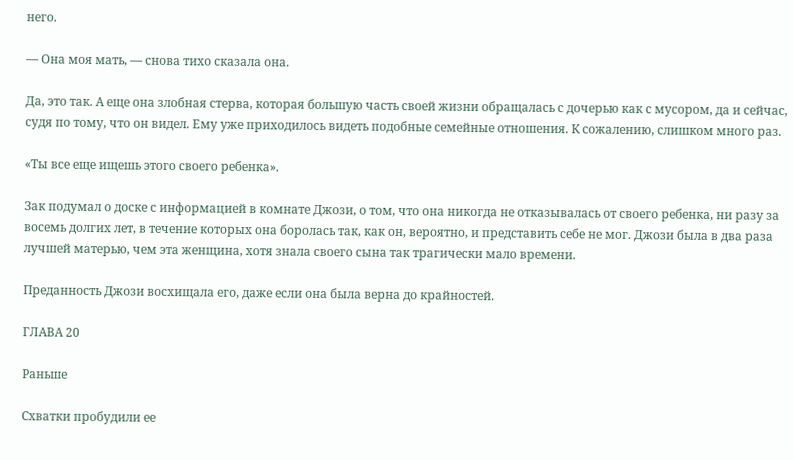него.

— Она моя мать, — снова тихо сказала она.

Да, это так. А еще она злобная стерва, которая большую часть своей жизни обращалась с дочерью как с мусором, да и сейчас, судя по тому, что он видел. Ему уже приходилось видеть подобные семейные отношения. К сожалению, слишком много раз.

«Ты все еще ищешь этого своего ребенка».

Зак подумал о доске с информацией в комнате Джози, о том, что она никогда не отказывалась от своего ребенка, ни разу за восемь долгих лет, в течение которых она боролась так, как он, вероятно, и представить себе не мог. Джози была в два раза лучшей матерью, чем эта женщина, хотя знала своего сына так трагически мало времени.

Преданность Джози восхищала его, даже если она была верна до крайностей.

ГЛАВА 20

Раньше

Схватки пробудили ее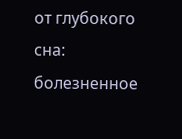от глубокого сна: болезненное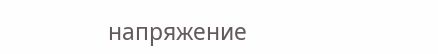напряжение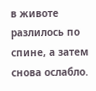в животе разлилось по спине, а затем снова ослабло.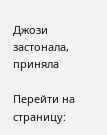Джози застонала, приняла

Перейти на страницу: